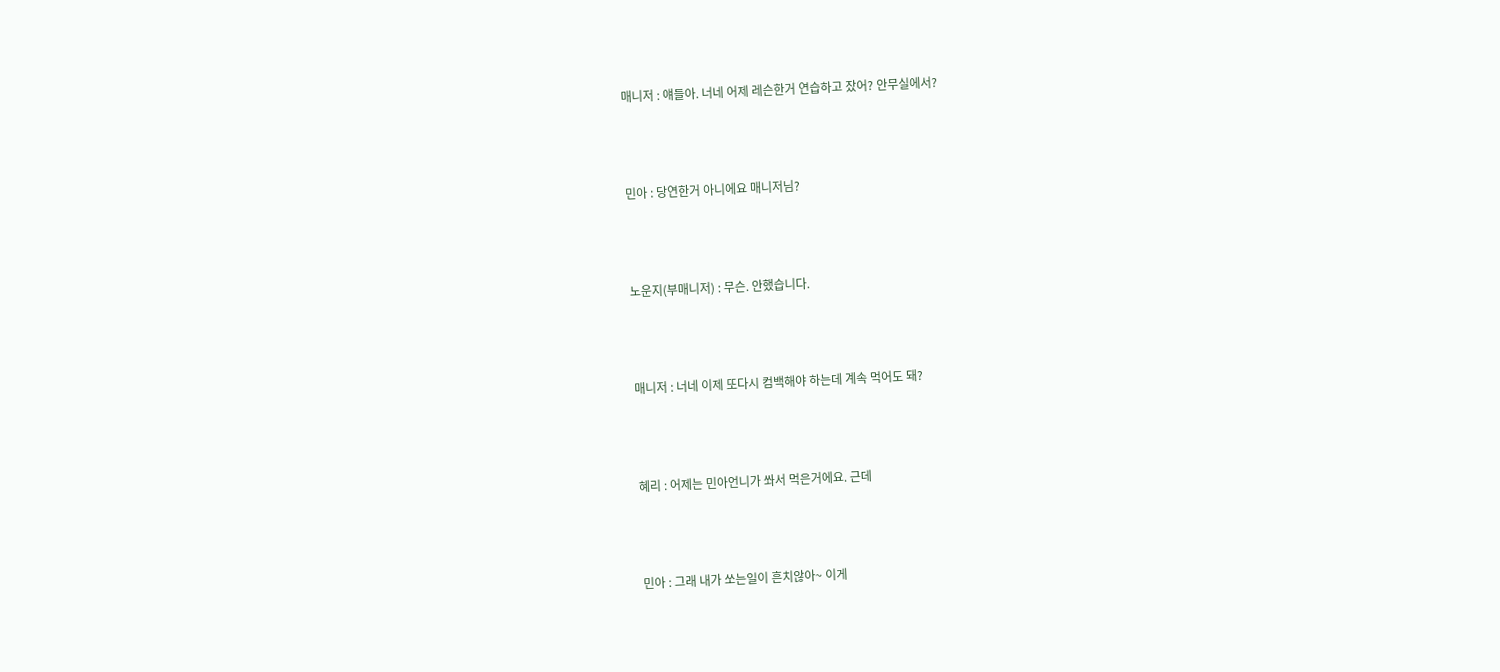매니저 : 얘들아. 너네 어제 레슨한거 연습하고 잤어? 안무실에서?



민아 : 당연한거 아니에요 매니저님?



노운지(부매니저) : 무슨. 안했습니다.



매니저 : 너네 이제 또다시 컴백해야 하는데 계속 먹어도 돼?



혜리 : 어제는 민아언니가 쏴서 먹은거에요. 근데



민아 : 그래 내가 쏘는일이 흔치않아~ 이게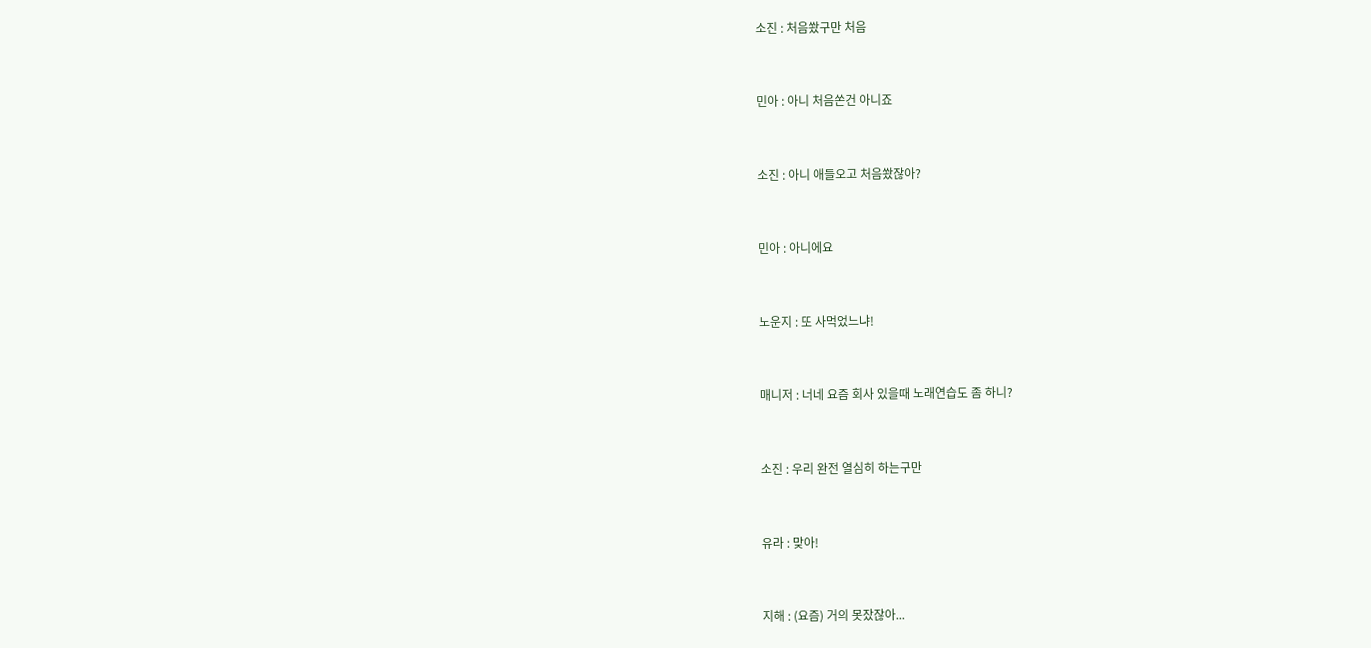소진 : 처음쐈구만 처음



민아 : 아니 처음쏜건 아니죠



소진 : 아니 애들오고 처음쐈잖아?



민아 : 아니에요



노운지 : 또 사먹었느냐!



매니저 : 너네 요즘 회사 있을때 노래연습도 좀 하니?



소진 : 우리 완전 열심히 하는구만



유라 : 맞아!



지해 : (요즘) 거의 못잤잖아...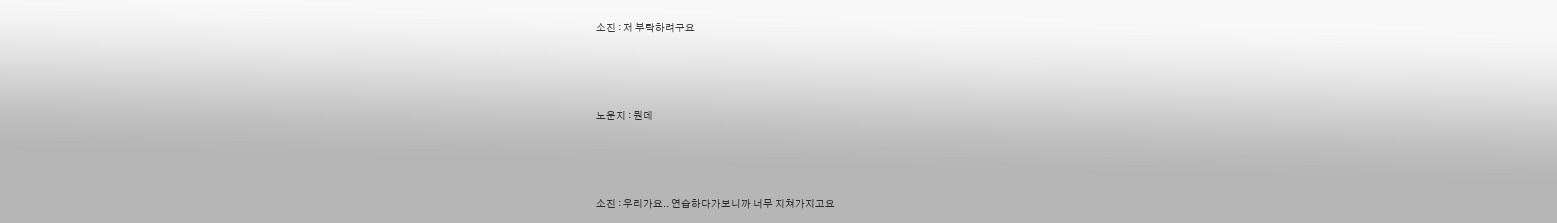소진 : 저 부탁하려구요



노운지 : 뭔데



소진 : 우리가요.. 연습하다가보니까 너무 지쳐가지고요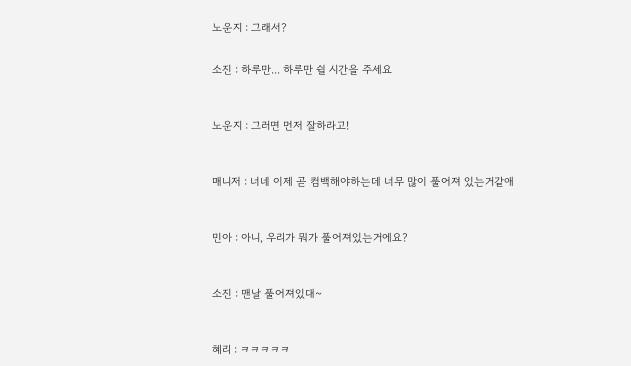노운지 : 그래서?


소진 : 하루만... 하루만 쉴 시간을 주세요



노운지 : 그러면 먼저 잘하라고!



매니저 : 너네 이제 곧 컴백해야하는데 너무 많이 풀어져 있는거같애



민아 : 아니, 우리가 뭐가 풀어져있는거에요?



소진 : 맨날 풀어져있대~



혜리 : ㅋㅋㅋㅋㅋ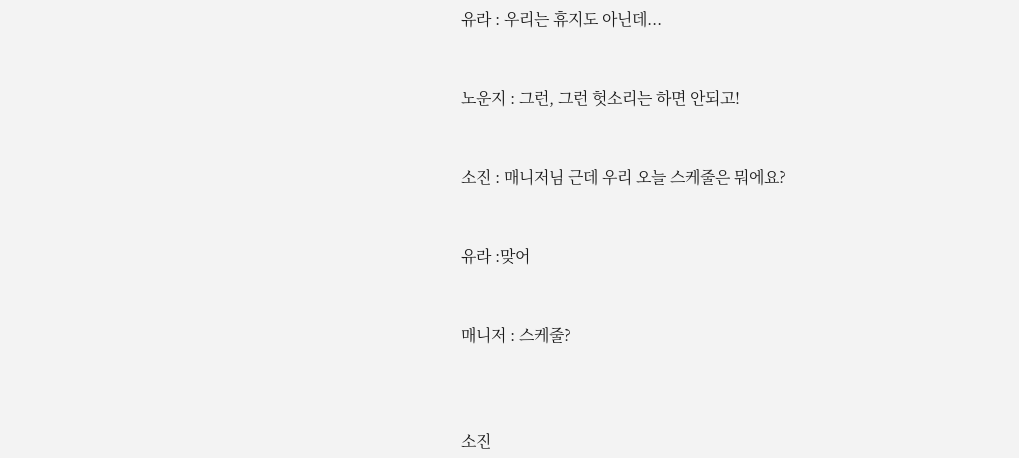유라 : 우리는 휴지도 아닌데...


노운지 : 그런, 그런 헛소리는 하면 안되고!


소진 : 매니저님 근데 우리 오늘 스케줄은 뭐에요?


유라 :맞어


매니저 : 스케줄?



소진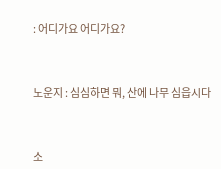: 어디가요 어디가요?



노운지 : 심심하면 뭐, 산에 나무 심읍시다



소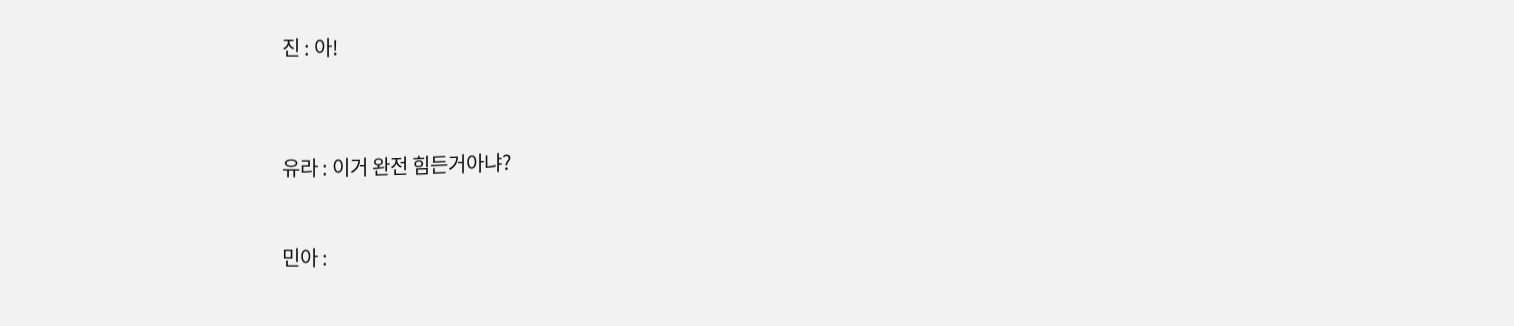진 : 아!



유라 : 이거 완전 힘든거아냐?


민아 :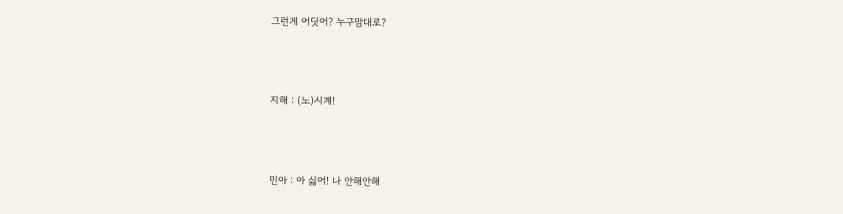그런게 어딧어? 누구맘대로?



지해 : (노)시계!



민아 : 아 싫어! 나 안해안해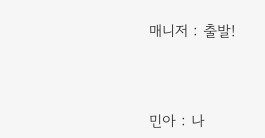매니저 : 출발!



민아 : 나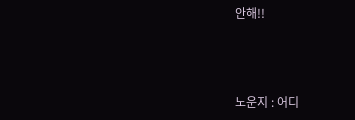안해!!



노운지 : 어디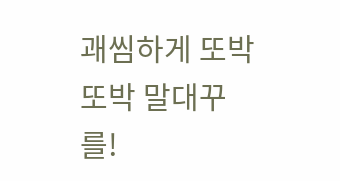괘씸하게 또박또박 말대꾸를!